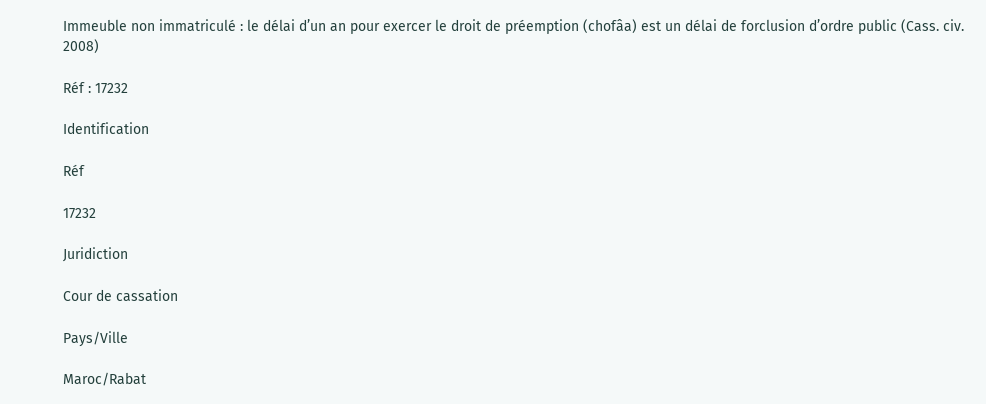Immeuble non immatriculé : le délai d’un an pour exercer le droit de préemption (chofâa) est un délai de forclusion d’ordre public (Cass. civ. 2008)

Réf : 17232

Identification

Réf

17232

Juridiction

Cour de cassation

Pays/Ville

Maroc/Rabat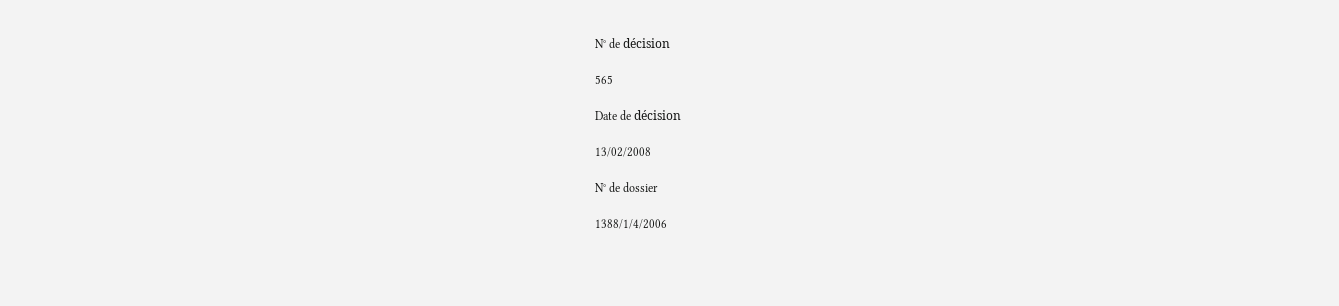N° de décision

565

Date de décision

13/02/2008

N° de dossier

1388/1/4/2006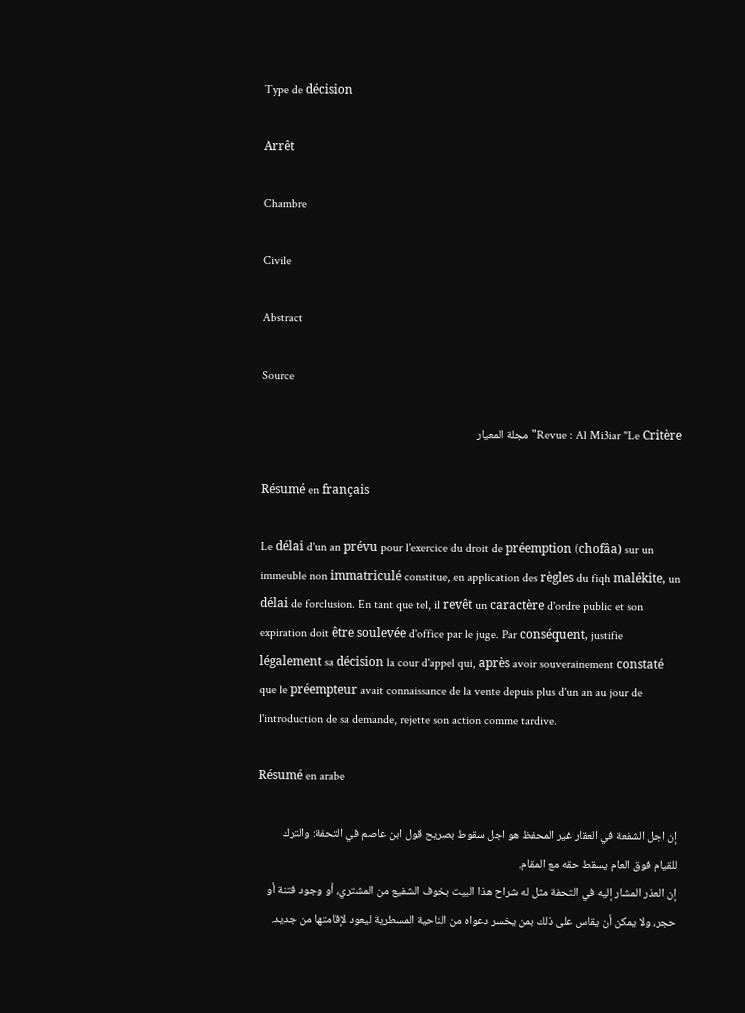Type de décision

Arrêt

Chambre

Civile

Abstract

Source

Revue : Al Mi3iar "Le Critère" مجلة المعيار

Résumé en français

Le délai d'un an prévu pour l'exercice du droit de préemption (chofâa) sur un immeuble non immatriculé constitue, en application des règles du fiqh malékite, un délai de forclusion. En tant que tel, il revêt un caractère d'ordre public et son expiration doit être soulevée d'office par le juge. Par conséquent, justifie légalement sa décision la cour d'appel qui, après avoir souverainement constaté que le préempteur avait connaissance de la vente depuis plus d'un an au jour de l'introduction de sa demande, rejette son action comme tardive.

Résumé en arabe

إن اجل الشفعة في العقار غير المحفظ هو اجل سقوط بصريح قول ابن عاصم في التحفة: والترك للقيام فوق العام يسقط حقه مع المقام.
إن العذر المشار إليه في التحفة مثل له شراح هذا البيت بخوف الشفيع من المشتري، أو وجود فتنة أو حجر، ولا يمكن أن يقاس على ذلك بمن يخسر دعواه من الناحية المسطرية ليعود لإقامتها من جديد.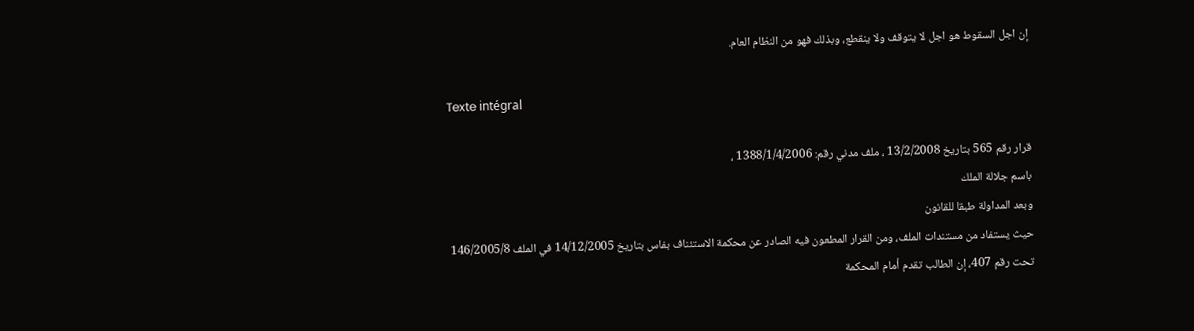إن اجل السقوط هو اجل لا يتوقف ولا ينقطع، وبذلك فهو من النظام العام.

Texte intégral

قرار رقم 565 بتاريخ 13/2/2008 ، ملف مدني رقم: 1388/1/4/2006 ،
باسم جلالة الملك
وبعد المداولة طبقا للقانون
حيث يستفاد من مستندات الملف، ومن القرار المطعون فيه الصادر عن محكمة الاستئناف بفاس بتاريخ 14/12/2005 في الملف 146/2005/8 تحت رقم 407، إن الطالب تقدم أمام المحكمة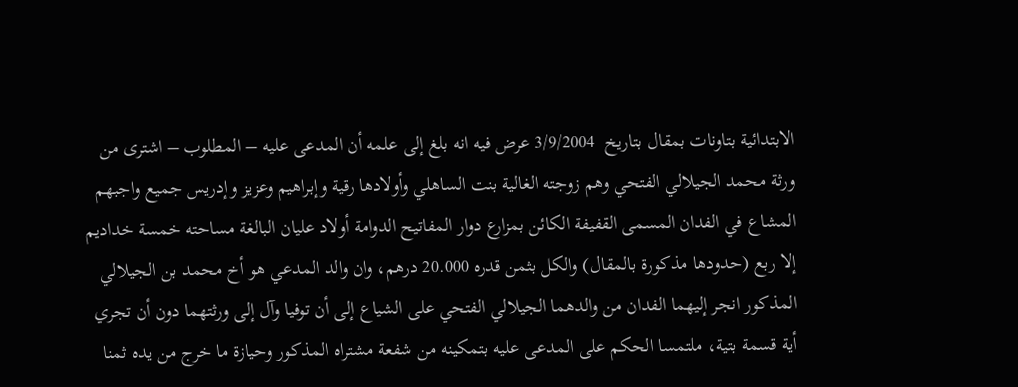الابتدائية بتاونات بمقال بتاريخ  3/9/2004 عرض فيه انه بلغ إلى علمه أن المدعى عليه – المطلوب – اشترى من ورثة محمد الجيلالي الفتحي وهم زوجته الغالية بنت الساهلي وأولادها رقية وإبراهيم وعزيز وإدريس جميع واجبهم المشاع في الفدان المسمى القفيفة الكائن بمزارع دوار المفاتيح الدوامة أولاد عليان البالغة مساحته خمسة خداديم إلا ربع (حدودها مذكورة بالمقال) والكل بثمن قدره 20.000 درهم، وان والد المدعي هو أخ محمد بن الجيلالي المذكور انجر إليهما الفدان من والدهما الجيلالي الفتحي على الشياع إلى أن توفيا وآل إلى ورثتهما دون أن تجري أية قسمة بتية، ملتمسا الحكم على المدعى عليه بتمكينه من شفعة مشتراه المذكور وحيازة ما خرج من يده ثمنا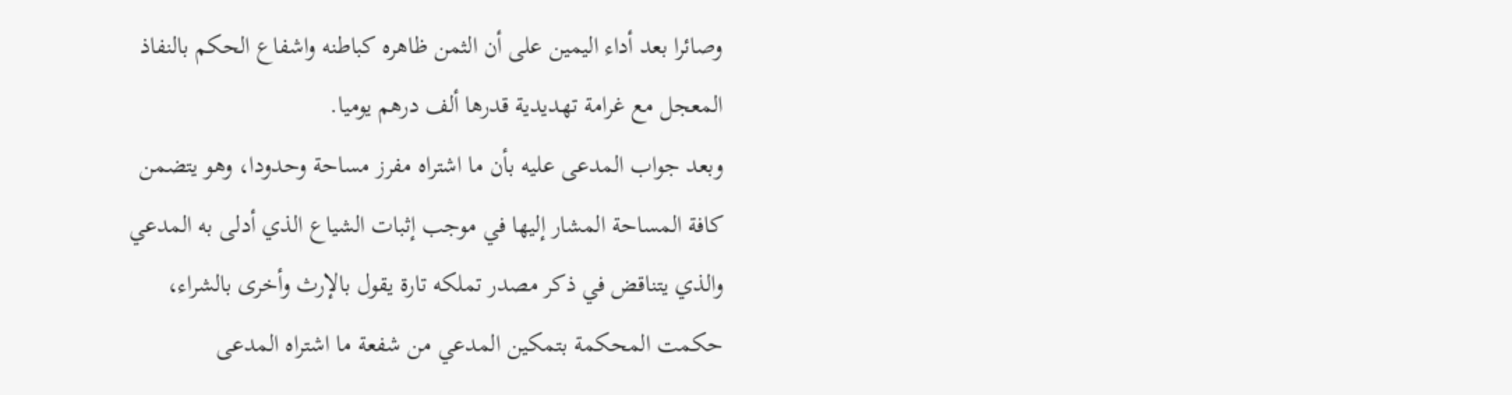وصائرا بعد أداء اليمين على أن الثمن ظاهره كباطنه واشفاع الحكم بالنفاذ المعجل مع غرامة تهديدية قدرها ألف درهم يوميا.
وبعد جواب المدعى عليه بأن ما اشتراه مفرز مساحة وحدودا، وهو يتضمن كافة المساحة المشار إليها في موجب إثبات الشياع الذي أدلى به المدعي والذي يتناقض في ذكر مصدر تملكه تارة يقول بالإرث وأخرى بالشراء، حكمت المحكمة بتمكين المدعي من شفعة ما اشتراه المدعى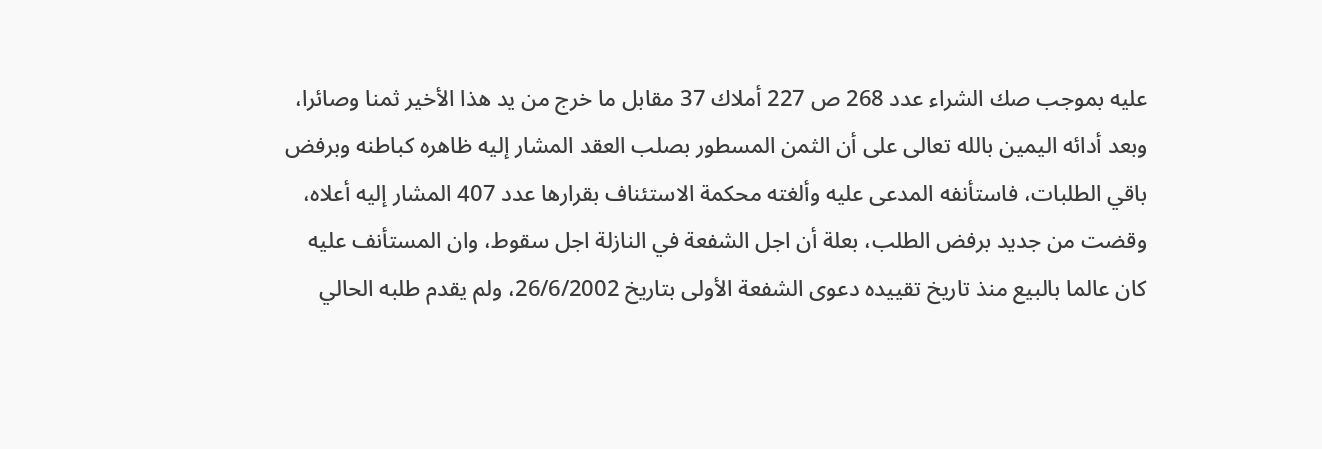عليه بموجب صك الشراء عدد 268 ص 227 أملاك 37 مقابل ما خرج من يد هذا الأخير ثمنا وصائرا، وبعد أدائه اليمين بالله تعالى على أن الثمن المسطور بصلب العقد المشار إليه ظاهره كباطنه وبرفض باقي الطلبات، فاستأنفه المدعى عليه وألغته محكمة الاستئناف بقرارها عدد 407 المشار إليه أعلاه، وقضت من جديد برفض الطلب، بعلة أن اجل الشفعة في النازلة اجل سقوط، وان المستأنف عليه كان عالما بالبيع منذ تاريخ تقييده دعوى الشفعة الأولى بتاريخ 26/6/2002، ولم يقدم طلبه الحالي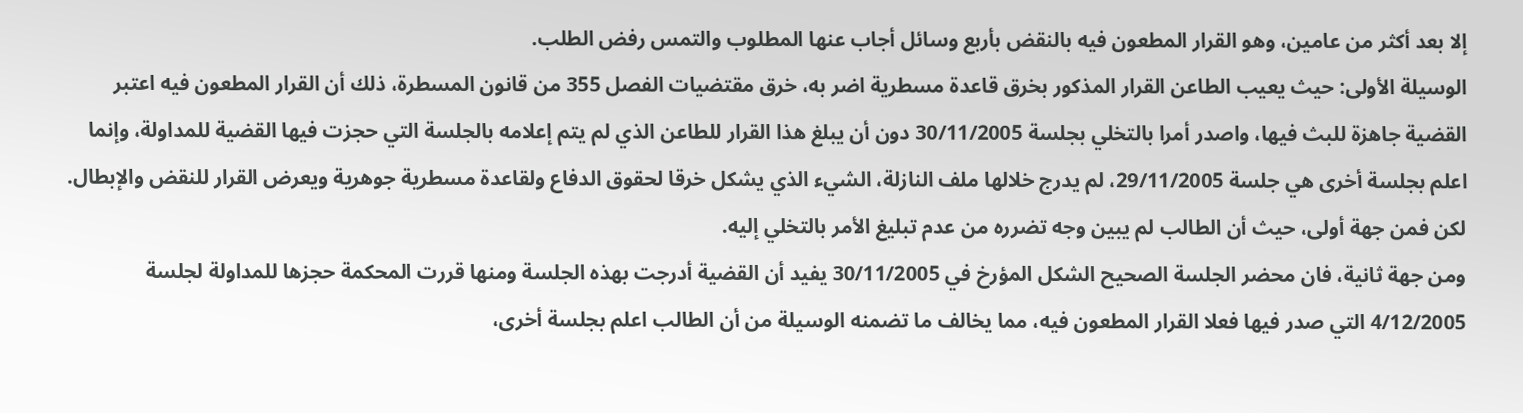إلا بعد أكثر من عامين، وهو القرار المطعون فيه بالنقض بأربع وسائل أجاب عنها المطلوب والتمس رفض الطلب.
الوسيلة الأولى: حيث يعيب الطاعن القرار المذكور بخرق قاعدة مسطرية اضر به، خرق مقتضيات الفصل 355 من قانون المسطرة، ذلك أن القرار المطعون فيه اعتبر القضية جاهزة للبث فيها، واصدر أمرا بالتخلي بجلسة 30/11/2005 دون أن يبلغ هذا القرار للطاعن الذي لم يتم إعلامه بالجلسة التي حجزت فيها القضية للمداولة، وإنما اعلم بجلسة أخرى هي جلسة 29/11/2005، لم يدرج خلالها ملف النازلة، الشيء الذي يشكل خرقا لحقوق الدفاع ولقاعدة مسطرية جوهرية ويعرض القرار للنقض والإبطال.
لكن فمن جهة أولى، حيث أن الطالب لم يبين وجه تضرره من عدم تبليغ الأمر بالتخلي إليه.
ومن جهة ثانية، فان محضر الجلسة الصحيح الشكل المؤرخ في 30/11/2005 يفيد أن القضية أدرجت بهذه الجلسة ومنها قررت المحكمة حجزها للمداولة لجلسة 4/12/2005 التي صدر فيها فعلا القرار المطعون فيه، مما يخالف ما تضمنه الوسيلة من أن الطالب اعلم بجلسة أخرى،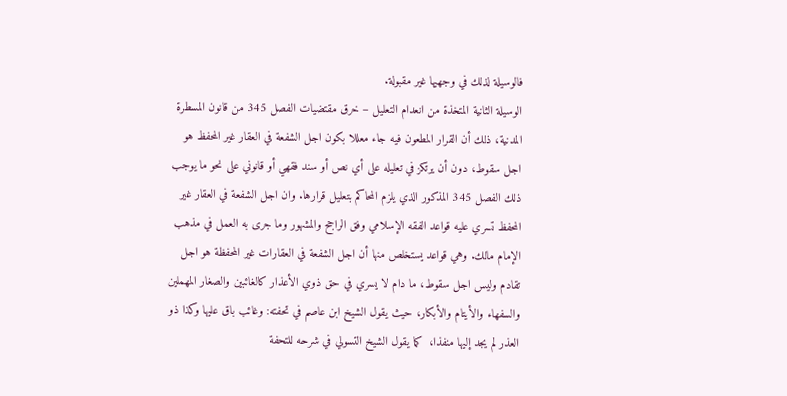فالوسيلة لذلك في وجهيها غير مقبولة.
الوسيلة الثانية المتخذة من انعدام التعليل – خرق مقتضيات الفصل 345 من قانون المسطرة المدنية، ذلك أن القرار المطعون فيه جاء معللا بكون اجل الشفعة في العقار غير المحفظ هو اجل سقوط، دون أن يرتكز في تعليله على أي نص أو سند فقهي أو قانوني على نحو ما يوجب ذلك الفصل 345 المذكور الذي يلزم المحاكم بتعليل قرارها. وان اجل الشفعة في العقار غير المحفظ تسري عليه قواعد الفقه الإسلامي وفق الراجح والمشهور وما جرى به العمل في مذهب الإمام مالك. وهي قواعد يستخلص منها أن اجل الشفعة في العقارات غير المحفظة هو اجل تقادم وليس اجل سقوط، ما دام لا يسري في حق ذوي الأعذار كالغائبين والصغار المهملين والسفهاء والأيتام والأبكار، حيث يقول الشيخ ابن عاصم في تحفته: وغائب باق عليها وكذا ذو العذر لم يجد إليها منفذا،  كما يقول الشيخ التسولي في شرحه للتحفة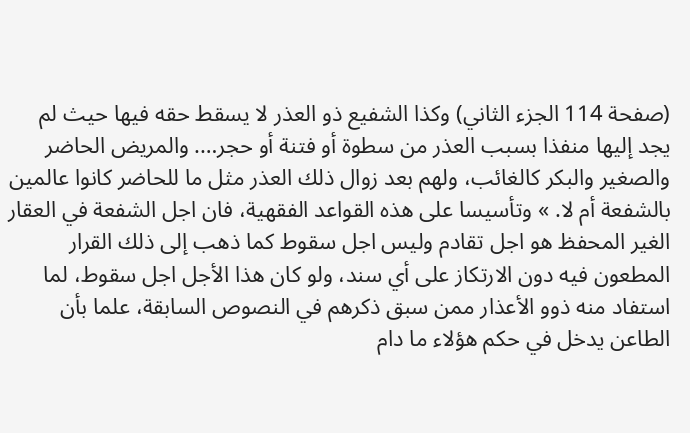(صفحة 114 الجزء الثاني) وكذا الشفيع ذو العذر لا يسقط حقه فيها حيث لم يجد إليها منفذا بسبب العذر من سطوة أو فتنة أو حجر…. والمريض الحاضر والصغير والبكر كالغائب، ولهم بعد زوال ذلك العذر مثل ما للحاضر كانوا عالمين بالشفعة أم لا. » وتأسيسا على هذه القواعد الفقهية، فان اجل الشفعة في العقار الغير المحفظ هو اجل تقادم وليس اجل سقوط كما ذهب إلى ذلك القرار المطعون فيه دون الارتكاز على أي سند، ولو كان هذا الأجل اجل سقوط، لما استفاد منه ذوو الأعذار ممن سبق ذكرهم في النصوص السابقة، علما بأن الطاعن يدخل في حكم هؤلاء ما دام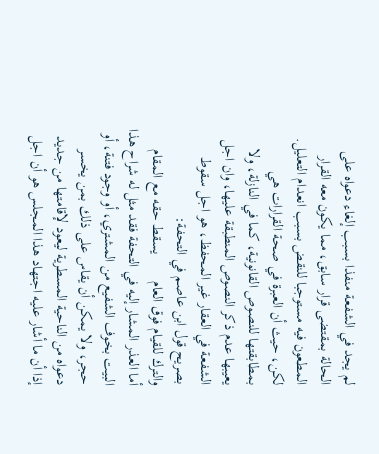لم يجد في الشفعة منفذا بسبب إلغاء دعواه على الحالة بمقتضى قرار سابق، مما يكون معه القرار المطعون فيه مستوجبا للنقض بسبب انعدام التعليل.
لكن، حيث أن العبرة في صحة القرارات هي بمطابقتها للنصوص القانونية، كما في النازلة، ولا يعيبها عدم ذكر النصوص المنطبقة عليها، وان اجل الشفعة في العقار غير المحفظ، هو اجل سقوط بصريح قول ابن عاصم في التحفة:
والترك للقيام فوق العام       يسقط حقه مع المقام
أما العذر المشار إليه في التحفة فقد مثل له شراح هذا البيت بخوف الشفيع من المشتري، أو وجود فتنة، أو حجر، ولا يمكن أن يقاس على ذلك بمن يخسر دعواه من الناحية المسطرية ليعود لإقامتها من جديد إذا أن ما أشار عليه اجتهاد هذا المجلس هو أن اجل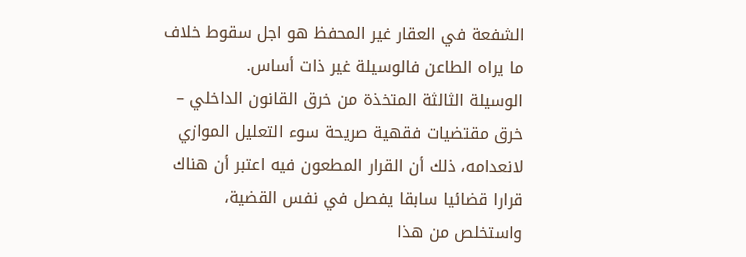الشفعة في العقار غير المحفظ هو اجل سقوط خلاف ما يراه الطاعن فالوسيلة غير ذات أساس.
الوسيلة الثالثة المتخذة من خرق القانون الداخلي – خرق مقتضيات فقهية صريحة سوء التعليل الموازي لانعدامه، ذلك أن القرار المطعون فيه اعتبر أن هناك قرارا قضائيا سابقا يفصل في نفس القضية، واستخلص من هذا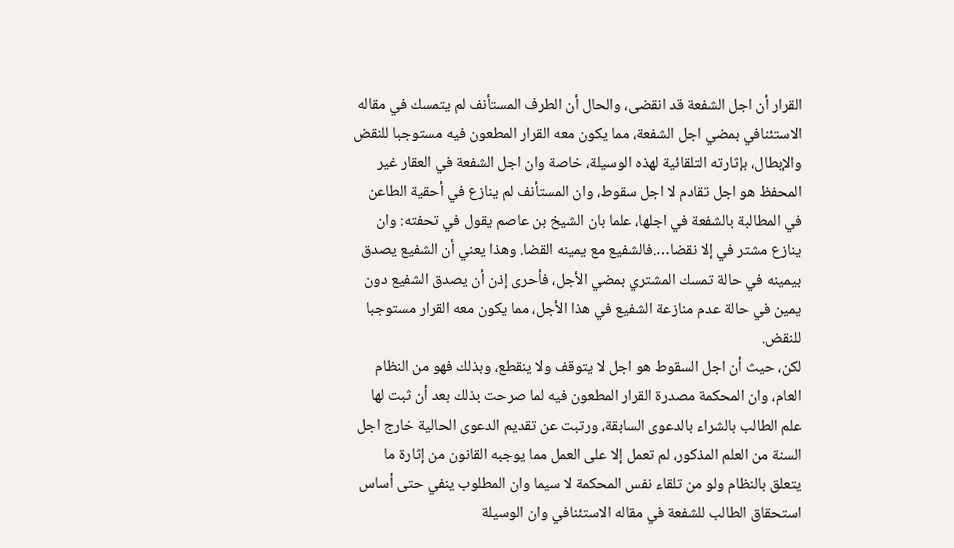القرار أن اجل الشفعة قد انقضى، والحال أن الطرف المستأنف لم يتمسك في مقاله الاستئنافي بمضي اجل الشفعة، مما يكون معه القرار المطعون فيه مستوجبا للنقض والإبطال، بإثارته التلقائية لهذه الوسيلة، خاصة وان اجل الشفعة في العقار غير المحفظ هو اجل تقادم لا اجل سقوط، وان المستأنف لم ينازع في أحقية الطاعن في المطالبة بالشفعة في اجلها، علما بان الشيخ بن عاصم يقول في تحفته: وان ينازع مشتر في إلا نقضا….فالشفيع مع يمينه القضا. وهذا يعني أن الشفيع يصدق بيمينه في حالة تمسك المشتري بمضي الأجل، فأحرى إذن أن يصدق الشفيع دون يمين في حالة عدم منازعة الشفيع في هذا الأجل، مما يكون معه القرار مستوجبا للنقض.
لكن، حيث أن اجل السقوط هو اجل لا يتوقف ولا ينقطع، وبذلك فهو من النظام العام، وان المحكمة مصدرة القرار المطعون فيه لما صرحت بذلك بعد أن ثبت لها علم الطالب بالشراء بالدعوى السابقة، ورتبت عن تقديم الدعوى الحالية خارج اجل السنة من العلم المذكور، لم تعمل إلا على العمل مما يوجبه القانون من إثارة ما يتعلق بالنظام ولو من تلقاء نفس المحكمة لا سيما وان المطلوب ينفي حتى أساس استحقاق الطالب للشفعة في مقاله الاستئنافي وان الوسيلة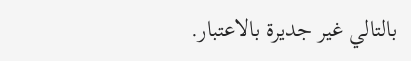بالتالي غير جديرة بالاعتبار.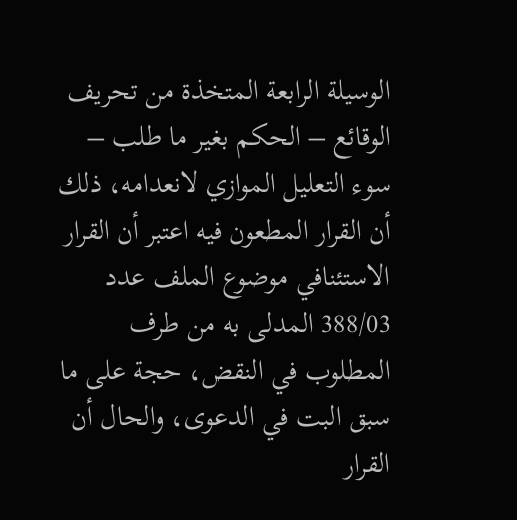الوسيلة الرابعة المتخذة من تحريف الوقائع – الحكم بغير ما طلب – سوء التعليل الموازي لانعدامه، ذلك أن القرار المطعون فيه اعتبر أن القرار الاستئنافي موضوع الملف عدد 388/03 المدلى به من طرف المطلوب في النقض، حجة على ما سبق البت في الدعوى، والحال أن القرار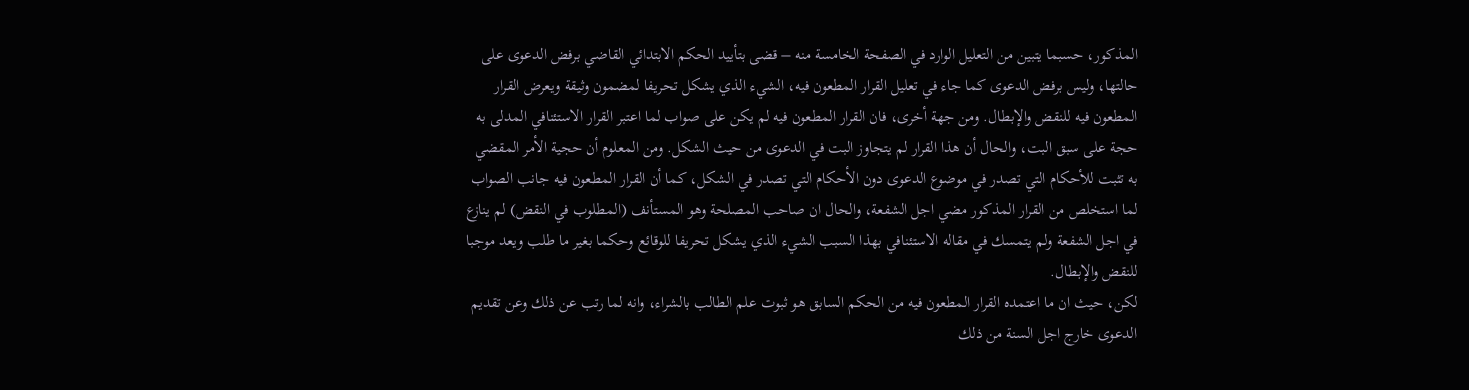المذكور، حسبما يتبين من التعليل الوارد في الصفحة الخامسة منه – قضى بتأييد الحكم الابتدائي القاضي برفض الدعوى على حالتها، وليس برفض الدعوى كما جاء في تعليل القرار المطعون فيه، الشيء الذي يشكل تحريفا لمضمون وثيقة ويعرض القرار المطعون فيه للنقض والإبطال. ومن جهة أخرى، فان القرار المطعون فيه لم يكن على صواب لما اعتبر القرار الاستئنافي المدلى به حجة على سبق البت، والحال أن هذا القرار لم يتجاوز البت في الدعوى من حيث الشكل. ومن المعلوم أن حجية الأمر المقضي به تثبت للأحكام التي تصدر في موضوع الدعوى دون الأحكام التي تصدر في الشكل، كما أن القرار المطعون فيه جانب الصواب لما استخلص من القرار المذكور مضي اجل الشفعة، والحال ان صاحب المصلحة وهو المستأنف (المطلوب في النقض) لم ينازع في اجل الشفعة ولم يتمسك في مقاله الاستئنافي بهذا السبب الشيء الذي يشكل تحريفا للوقائع وحكما بغير ما طلب ويعد موجبا للنقض والإبطال.
لكن، حيث ان ما اعتمده القرار المطعون فيه من الحكم السابق هو ثبوت علم الطالب بالشراء، وانه لما رتب عن ذلك وعن تقديم الدعوى خارج اجل السنة من ذلك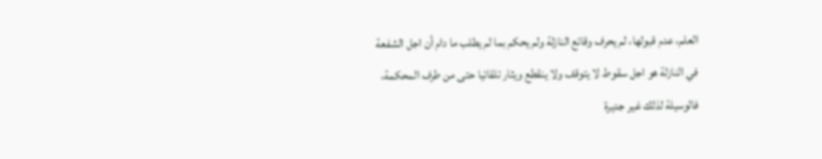العلم، عدم قبولها، لم يحرف وقائع النازلة ولم يحكم بما لم يطلب ما دام أن اجل الشفعة في النازلة هو اجل سقوط لا يتوقف ولا ينقطع ويثار تلقائيا حتى من طرف المحكمة، فالوسيلة لذلك غير جديرة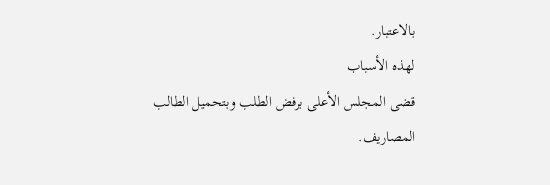بالاعتبار.
لهذه الأسباب
قضى المجلس الأعلى برفض الطلب وبتحميل الطالب المصاريف.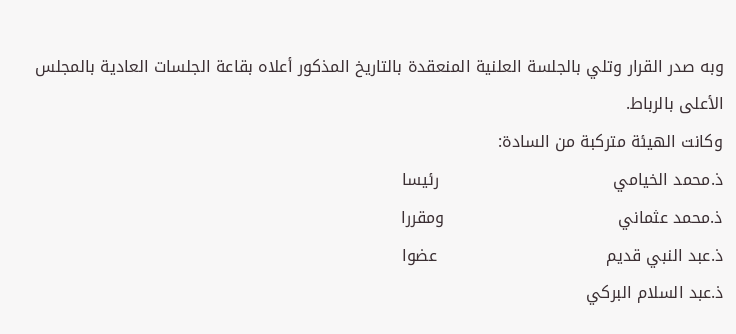وبه صدر القرار وتلي بالجلسة العلنية المنعقدة بالتاريخ المذكور أعلاه بقاعة الجلسات العادية بالمجلس الأعلى بالرباط.
وكانت الهيئة متركبة من السادة:
ذ.محمد الخيامي                                رئيسا
ذ.محمد عثماني                                ومقررا
ذ.عبد النبي قديم                               عضوا
ذ.عبد السلام البركي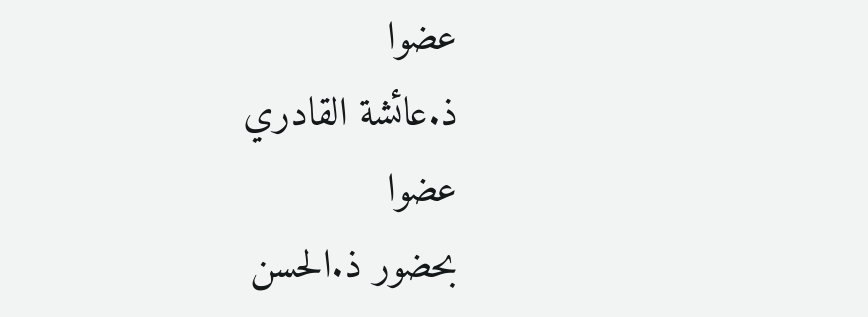عضوا
ذ.عائشة القادري                              عضوا
بحضور ذ.الحسن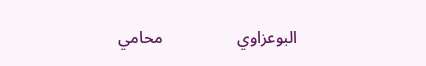البوعزاوي                  محامي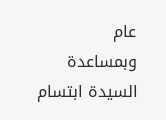عام
وبمساعدة السيدة ابتسام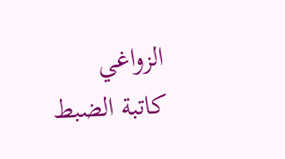الزواغي             كاتبة الضبط